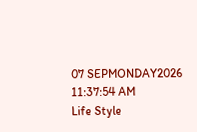07 SEPMONDAY2026 11:37:54 AM
Life Style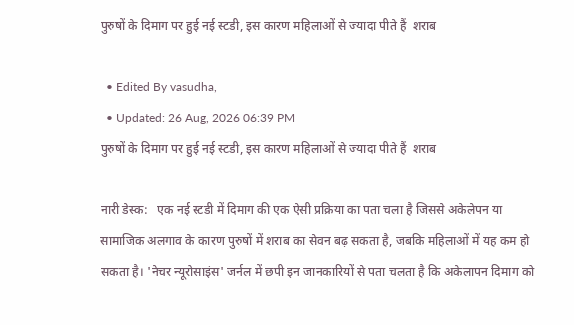पुरुषों के दिमाग पर हुई नई स्टडी, इस कारण महिलाओं से ज्यादा पीते हैं  शराब

  • Edited By vasudha,
  • Updated: 26 Aug, 2026 06:39 PM
पुरुषों के दिमाग पर हुई नई स्टडी, इस कारण महिलाओं से ज्यादा पीते हैं  शराब

नारी डेस्क:   एक नई स्टडी में दिमाग की एक ऐसी प्रक्रिया का पता चला है जिससे अकेलेपन या सामाजिक अलगाव के कारण पुरुषों में शराब का सेवन बढ़ सकता है, जबकि महिलाओं में यह कम हो सकता है। 'नेचर न्यूरोसाइंस' जर्नल में छपी इन जानकारियों से पता चलता है कि अकेलापन दिमाग को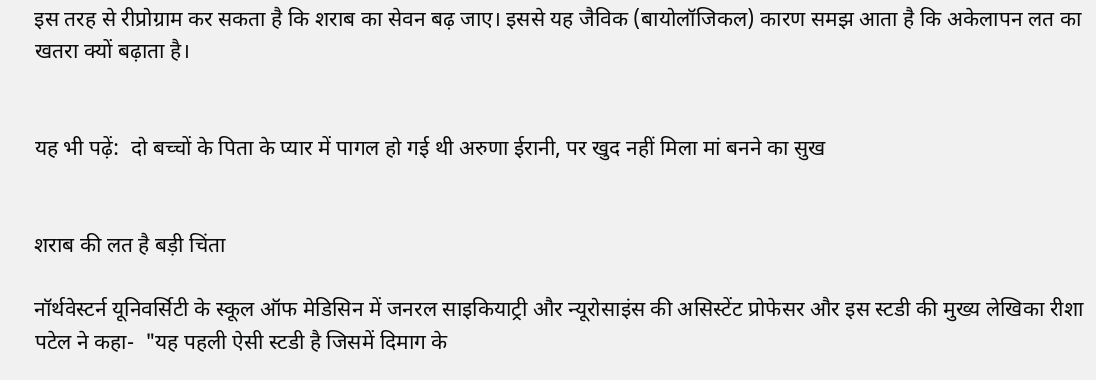इस तरह से रीप्रोग्राम कर सकता है कि शराब का सेवन बढ़ जाए। इससे यह जैविक (बायोलॉजिकल) कारण समझ आता है कि अकेलापन लत का खतरा क्यों बढ़ाता है।


यह भी पढ़ें:  दो बच्चों के पिता के प्यार में पागल हो गई थी अरुणा ईरानी, पर खुद नहीं मिला मां बनने का सुख


शराब की लत है बड़ी चिंता

नॉर्थवेस्टर्न यूनिवर्सिटी के स्कूल ऑफ मेडिसिन में जनरल साइकियाट्री और न्यूरोसाइंस की असिस्टेंट प्रोफेसर और इस स्टडी की मुख्य लेखिका रीशा पटेल ने कहा-  "यह पहली ऐसी स्टडी है जिसमें दिमाग के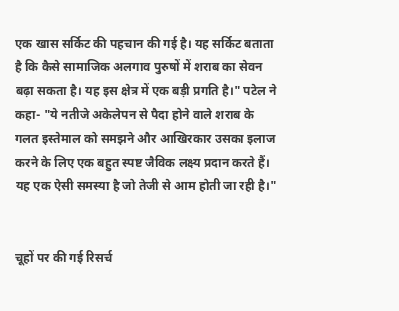एक खास सर्किट की पहचान की गई है। यह सर्किट बताता है कि कैसे सामाजिक अलगाव पुरुषों में शराब का सेवन बढ़ा सकता है। यह इस क्षेत्र में एक बड़ी प्रगति है।" पटेल ने कहा- "ये नतीजे अकेलेपन से पैदा होने वाले शराब के गलत इस्तेमाल को समझने और आखिरकार उसका इलाज करने के लिए एक बहुत स्पष्ट जैविक लक्ष्य प्रदान करते हैं। यह एक ऐसी समस्या है जो तेजी से आम होती जा रही है।"


चूहों पर की गई रिसर्च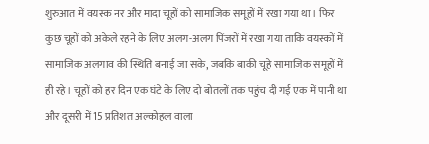शुरुआत में वयस्क नर और मादा चूहों को सामाजिक समूहों में रखा गया था। फिर कुछ चूहों को अकेले रहने के लिए अलग-अलग पिंजरों में रखा गया ताकि वयस्कों में सामाजिक अलगाव की स्थिति बनाई जा सके, जबकि बाकी चूहे सामाजिक समूहों में ही रहे। चूहों को हर दिन एक घंटे के लिए दो बोतलों तक पहुंच दी गई एक में पानी था और दूसरी में 15 प्रतिशत अल्कोहल वाला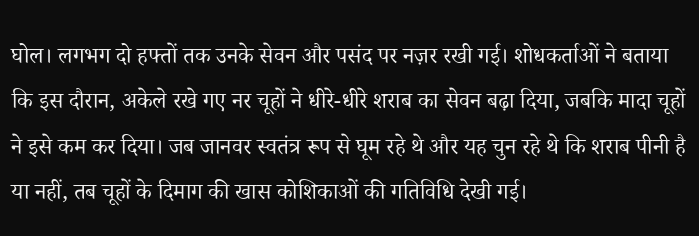घोल। लगभग दो हफ्तों तक उनके सेवन और पसंद पर नज़र रखी गई। शोधकर्ताओं ने बताया कि इस दौरान, अकेले रखे गए नर चूहों ने धीरे-धीरे शराब का सेवन बढ़ा दिया, जबकि मादा चूहों ने इसे कम कर दिया। जब जानवर स्वतंत्र रूप से घूम रहे थे और यह चुन रहे थे कि शराब पीनी है या नहीं, तब चूहों के दिमाग की खास कोशिकाओं की गतिविधि देखी गई।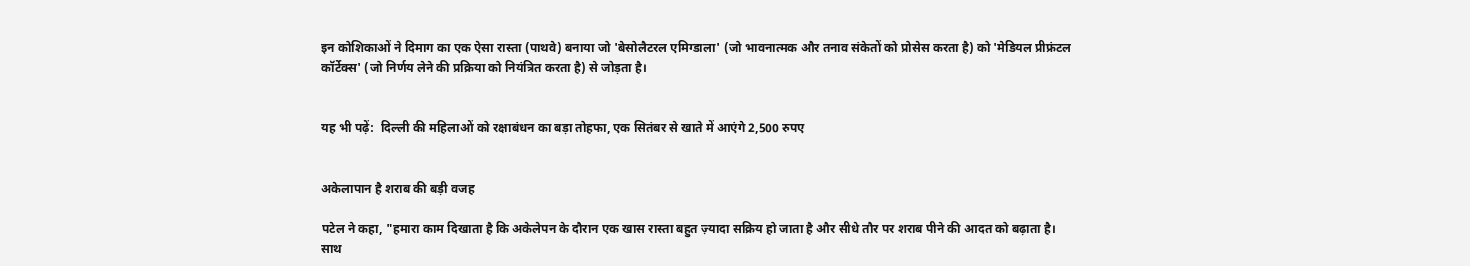इन कोशिकाओं ने दिमाग का एक ऐसा रास्ता (पाथवे) बनाया जो 'बेसोलैटरल एमिग्डाला' (जो भावनात्मक और तनाव संकेतों को प्रोसेस करता है) को 'मेडियल प्रीफ्रंटल कॉर्टेक्स' (जो निर्णय लेने की प्रक्रिया को नियंत्रित करता है) से जोड़ता है।


यह भी पढ़ें:  दिल्ली की महिलाओं को रक्षाबंधन का बड़ा तोहफा, एक सितंबर से खाते में आएंगे 2,500 रुपए


अकेलापान है शराब की बड़ी वजह

पटेल ने कहा, "हमारा काम दिखाता है कि अकेलेपन के दौरान एक खास रास्ता बहुत ज़्यादा सक्रिय हो जाता है और सीधे तौर पर शराब पीने की आदत को बढ़ाता है। साथ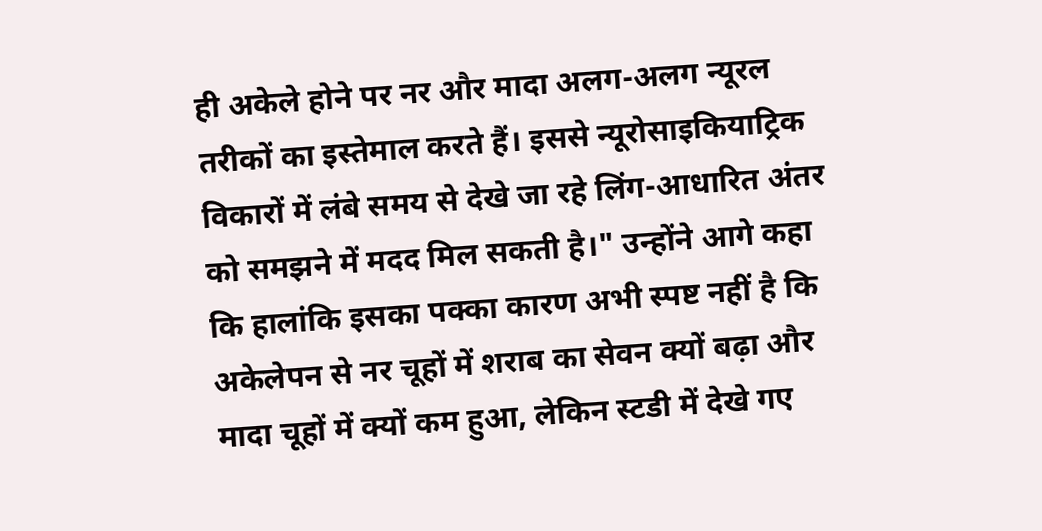ही अकेले होने पर नर और मादा अलग-अलग न्यूरल तरीकों का इस्तेमाल करते हैं। इससे न्यूरोसाइकियाट्रिक विकारों में लंबे समय से देखे जा रहे लिंग-आधारित अंतर को समझने में मदद मिल सकती है।" उन्होंने आगे कहा कि हालांकि इसका पक्का कारण अभी स्पष्ट नहीं है कि अकेलेपन से नर चूहों में शराब का सेवन क्यों बढ़ा और मादा चूहों में क्यों कम हुआ, लेकिन स्टडी में देखे गए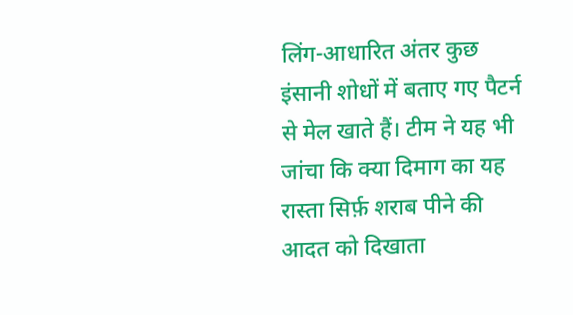लिंग-आधारित अंतर कुछ इंसानी शोधों में बताए गए पैटर्न से मेल खाते हैं। टीम ने यह भी जांचा कि क्या दिमाग का यह रास्ता सिर्फ़ शराब पीने की आदत को दिखाता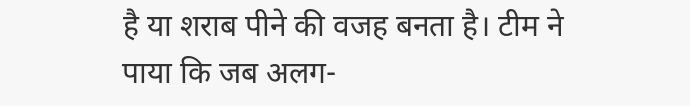है या शराब पीने की वजह बनता है। टीम ने पाया कि जब अलग-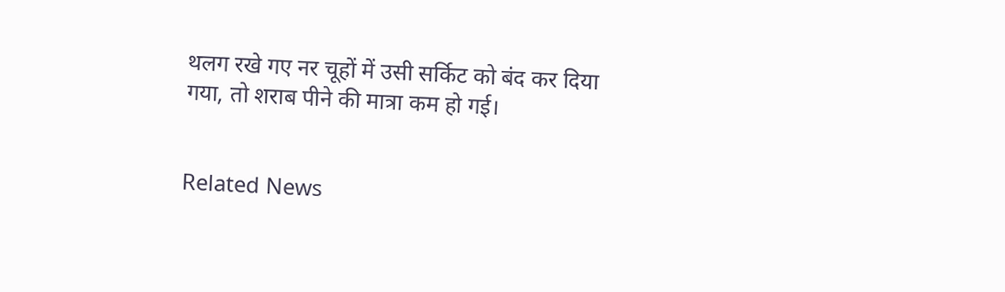थलग रखे गए नर चूहों में उसी सर्किट को बंद कर दिया गया, तो शराब पीने की मात्रा कम हो गई।


Related News